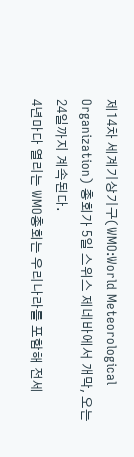제14차 세계기상기구(WMO:World Meteorological Organization) 총회가 5일 스위스 제네바에서 개막, 오는 24일까지 계속된다.
4년마다 열리는 WMO총회는 우리나라를 포함해 전세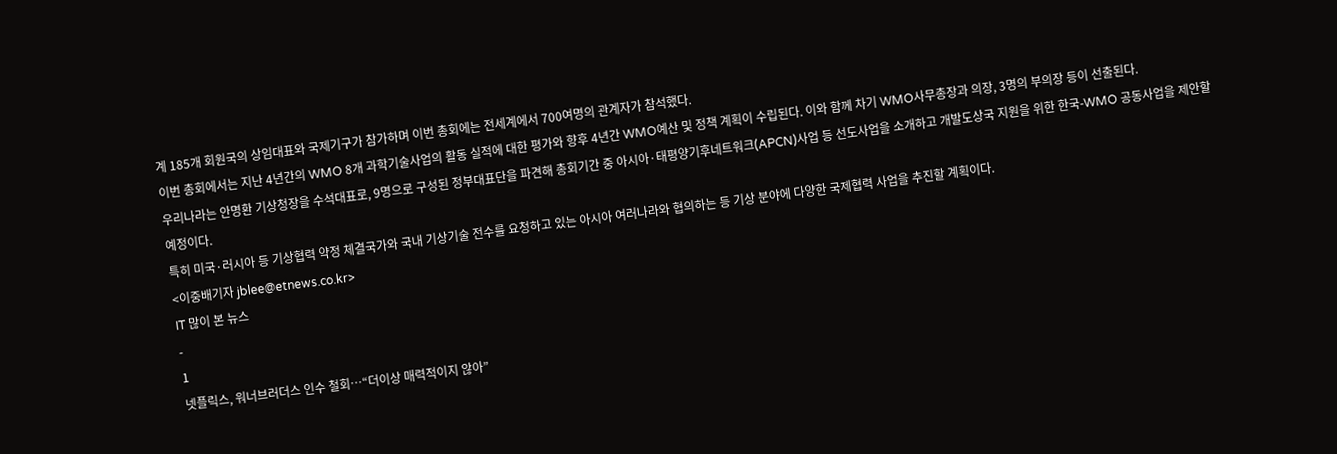계 185개 회원국의 상임대표와 국제기구가 참가하며 이번 총회에는 전세계에서 700여명의 관계자가 참석했다.
이번 총회에서는 지난 4년간의 WMO 8개 과학기술사업의 활동 실적에 대한 평가와 향후 4년간 WMO예산 및 정책 계획이 수립된다. 이와 함께 차기 WMO사무총장과 의장, 3명의 부의장 등이 선출된다.
우리나라는 안명환 기상청장을 수석대표로, 9명으로 구성된 정부대표단을 파견해 총회기간 중 아시아·태평양기후네트워크(APCN)사업 등 선도사업을 소개하고 개발도상국 지원을 위한 한국-WMO 공동사업을 제안할 예정이다.
특히 미국·러시아 등 기상협력 약정 체결국가와 국내 기상기술 전수를 요청하고 있는 아시아 여러나라와 협의하는 등 기상 분야에 다양한 국제협력 사업을 추진할 계획이다.
<이중배기자 jblee@etnews.co.kr>
IT 많이 본 뉴스
-
1
넷플릭스, 워너브러더스 인수 철회…“더이상 매력적이지 않아”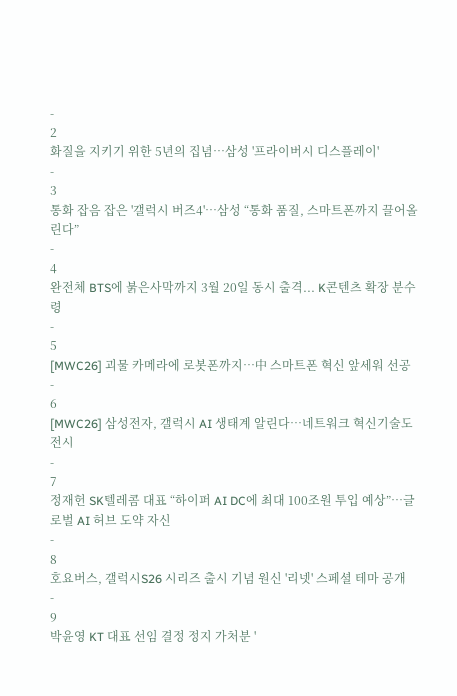-
2
화질을 지키기 위한 5년의 집념…삼성 '프라이버시 디스플레이'
-
3
통화 잡음 잡은 '갤럭시 버즈4'…삼성 “통화 품질, 스마트폰까지 끌어올린다”
-
4
완전체 BTS에 붉은사막까지 3월 20일 동시 출격... K콘텐츠 확장 분수령
-
5
[MWC26] 괴물 카메라에 로봇폰까지…中 스마트폰 혁신 앞세워 선공
-
6
[MWC26] 삼성전자, 갤럭시 AI 생태계 알린다…네트워크 혁신기술도 전시
-
7
정재헌 SK텔레콤 대표 “하이퍼 AI DC에 최대 100조원 투입 예상”…글로벌 AI 허브 도약 자신
-
8
호요버스, 갤럭시S26 시리즈 출시 기념 원신 '리넷' 스페셜 테마 공개
-
9
박윤영 KT 대표 선임 결정 정지 가처분 '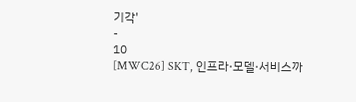기각'
-
10
[MWC26] SKT, 인프라·모델·서비스까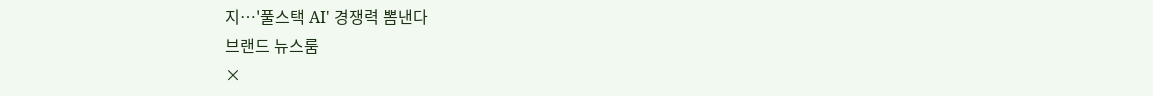지…'풀스택 AI' 경쟁력 뽐낸다
브랜드 뉴스룸
×